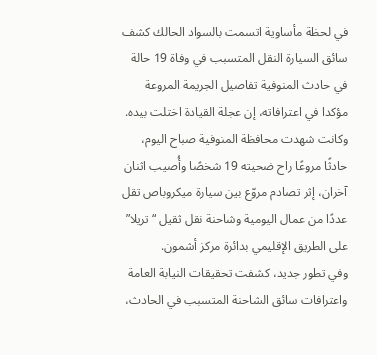في لحظة مأساوية اتسمت بالسواد الحالك كشف سائق السيارة النقل المتسبب في وفاة 19 حالة في حادث المنوفية تفاصيل الجريمة المروعة مؤكدا في اعترافاته، إن عجلة القيادة اختلت بيده.
وكانت شهدت محافظة المنوفية صباح اليوم، حادثًا مروعًا راح ضحيته 19 شخصًا وأُصيب اثنان آخران، إثر تصادم مروّع بين سيارة ميكروباص تقل عددًا من عمال اليومية وشاحنة نقل ثقيل “تريلا” على الطريق الإقليمي بدائرة مركز أشمون.
وفي تطور جديد، كشفت تحقيقات النيابة العامة واعترافات سائق الشاحنة المتسبب في الحادث،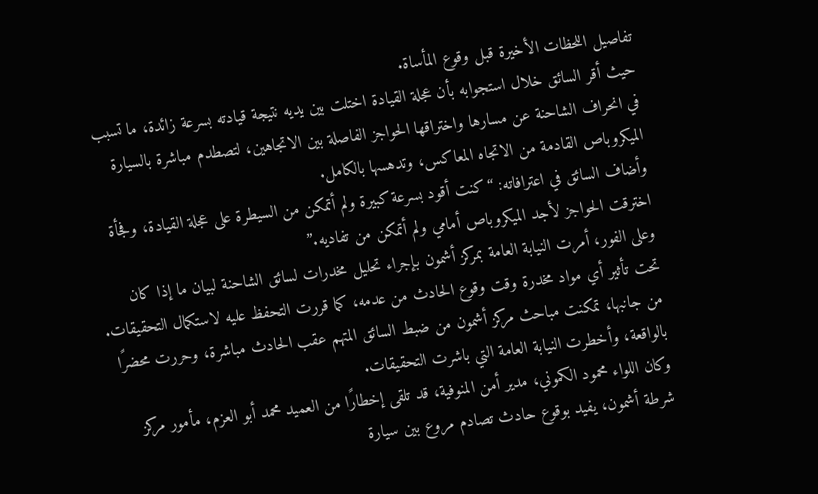تفاصيل اللحظات الأخيرة قبل وقوع المأساة.
حيث أقر السائق خلال استجوابه بأن عجلة القيادة اختلت بين يديه نتيجة قيادته بسرعة زائدة، ما تسبب في انحراف الشاحنة عن مسارها واختراقها الحواجز الفاصلة بين الاتجاهين، لتصطدم مباشرة بالسيارة الميكروباص القادمة من الاتجاه المعاكس، وتدهسها بالكامل.
وأضاف السائق في اعترافاته: “كنت أقود بسرعة كبيرة ولم أتمكن من السيطرة على عجلة القيادة، وفجأة اخترقت الحواجز لأجد الميكروباص أمامي ولم أتمكن من تفاديه.”
وعلى الفور، أمرت النيابة العامة بمركز أشمون بإجراء تحليل مخدرات لسائق الشاحنة لبيان ما إذا كان تحت تأثير أي مواد مخدرة وقت وقوع الحادث من عدمه، كما قررت التحفظ عليه لاستكمال التحقيقات.
من جانبها، تمكنت مباحث مركز أشمون من ضبط السائق المتهم عقب الحادث مباشرة، وحررت محضرًا بالواقعة، وأخطرت النيابة العامة التي باشرت التحقيقات.
وكان اللواء محمود الكموني، مدير أمن المنوفية، قد تلقى إخطارًا من العميد محمد أبو العزم، مأمور مركز شرطة أشمون، يفيد بوقوع حادث تصادم مروع بين سيارة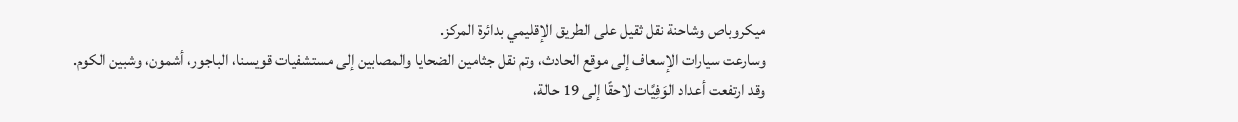ميكروباص وشاحنة نقل ثقيل على الطريق الإقليمي بدائرة المركز.
وسارعت سيارات الإسعاف إلى موقع الحادث، وتم نقل جثامين الضحايا والمصابين إلى مستشفيات قويسنا، الباجور، أشمون، وشبين الكوم.
وقد ارتفعت أعداد الوَفِيَّات لاحقًا إلى 19 حالة،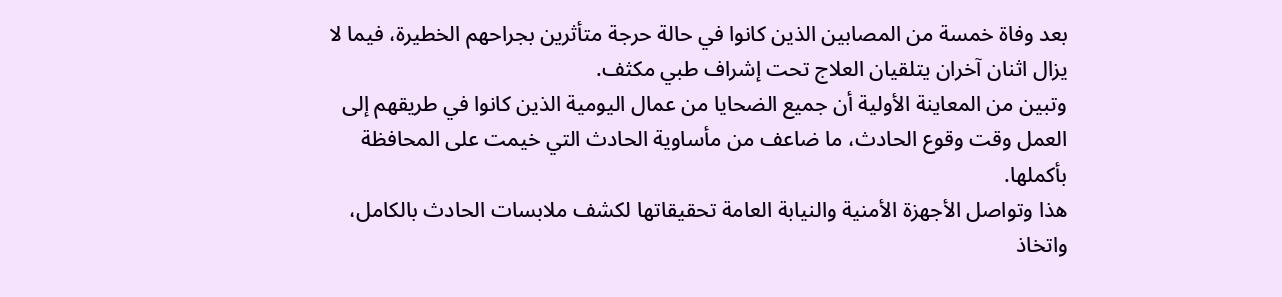بعد وفاة خمسة من المصابين الذين كانوا في حالة حرجة متأثرين بجراحهم الخطيرة، فيما لا يزال اثنان آخران يتلقيان العلاج تحت إشراف طبي مكثف.
وتبين من المعاينة الأولية أن جميع الضحايا من عمال اليومية الذين كانوا في طريقهم إلى العمل وقت وقوع الحادث، ما ضاعف من مأساوية الحادث التي خيمت على المحافظة بأكملها.
هذا وتواصل الأجهزة الأمنية والنيابة العامة تحقيقاتها لكشف ملابسات الحادث بالكامل، واتخاذ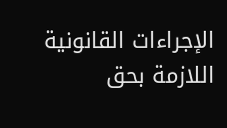الإجراءات القانونية اللازمة بحق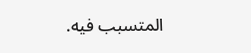المتسبب فيه.